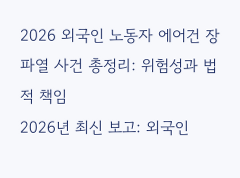2026 외국인 노동자 에어건 장파열 사건 총정리: 위험성과 법적 책임
2026년 최신 보고: 외국인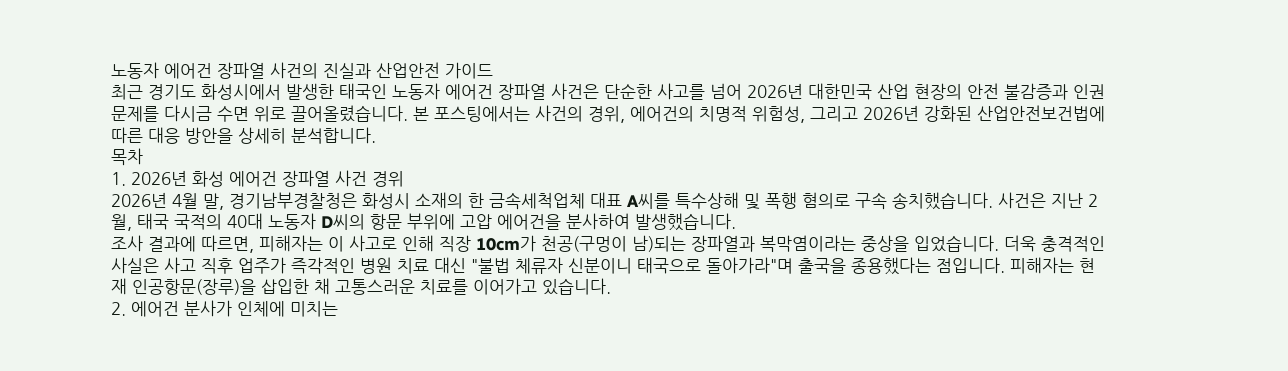노동자 에어건 장파열 사건의 진실과 산업안전 가이드
최근 경기도 화성시에서 발생한 태국인 노동자 에어건 장파열 사건은 단순한 사고를 넘어 2026년 대한민국 산업 현장의 안전 불감증과 인권 문제를 다시금 수면 위로 끌어올렸습니다. 본 포스팅에서는 사건의 경위, 에어건의 치명적 위험성, 그리고 2026년 강화된 산업안전보건법에 따른 대응 방안을 상세히 분석합니다.
목차
1. 2026년 화성 에어건 장파열 사건 경위
2026년 4월 말, 경기남부경찰청은 화성시 소재의 한 금속세척업체 대표 A씨를 특수상해 및 폭행 혐의로 구속 송치했습니다. 사건은 지난 2월, 태국 국적의 40대 노동자 D씨의 항문 부위에 고압 에어건을 분사하여 발생했습니다.
조사 결과에 따르면, 피해자는 이 사고로 인해 직장 10cm가 천공(구멍이 남)되는 장파열과 복막염이라는 중상을 입었습니다. 더욱 충격적인 사실은 사고 직후 업주가 즉각적인 병원 치료 대신 "불법 체류자 신분이니 태국으로 돌아가라"며 출국을 종용했다는 점입니다. 피해자는 현재 인공항문(장루)을 삽입한 채 고통스러운 치료를 이어가고 있습니다.
2. 에어건 분사가 인체에 미치는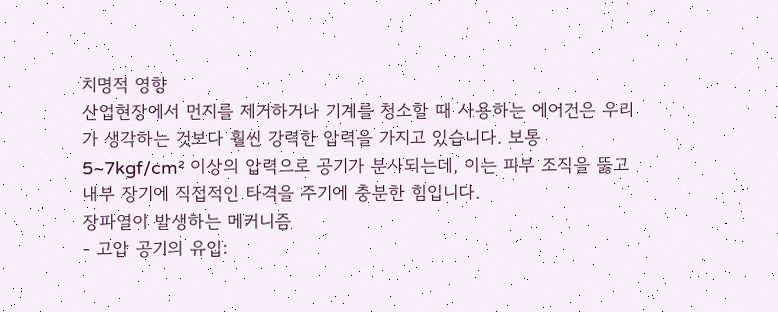치명적 영향
산업현장에서 먼지를 제거하거나 기계를 청소할 때 사용하는 에어건은 우리가 생각하는 것보다 훨씬 강력한 압력을 가지고 있습니다. 보통 5~7kgf/cm² 이상의 압력으로 공기가 분사되는데, 이는 피부 조직을 뚫고 내부 장기에 직접적인 타격을 주기에 충분한 힘입니다.
장파열이 발생하는 메커니즘
- 고압 공기의 유입: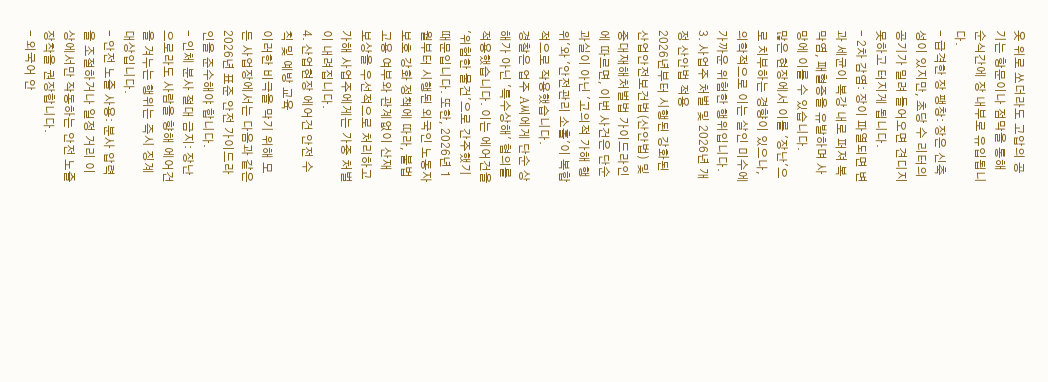옷 위로 쏘더라도 고압의 공기는 항문이나 점막을 통해 순식간에 장 내부로 유입됩니다.
- 급격한 장 팽창: 장은 신축성이 있지만, 초당 수 리터의 공기가 밀려 들어오면 견디지 못하고 터지게 됩니다.
- 2차 감염: 장이 파열되면 변과 세균이 복강 내로 퍼져 복막염, 패혈증을 유발하며 사망에 이를 수 있습니다.
많은 현장에서 이를 '장난'으로 치부하는 경향이 있으나, 의학적으로 이는 살인 미수에 가까운 위험한 행위입니다.
3. 사업주 처벌 및 2026년 개정 산안법 적용
2026년부터 시행된 강화된 산업안전보건법(산안법) 및 중대재해처벌법 가이드라인에 따르면, 이번 사건은 단순 과실이 아닌 '고의적 가해 행위'와 '안전관리 소홀'이 복합적으로 작용했습니다.
경찰은 업주 A씨에게 단순 상해가 아닌 '특수상해' 혐의를 적용했습니다. 이는 에어건을 '위험한 물건'으로 간주했기 때문입니다. 또한, 2026년 1월부터 시행된 외국인 노동자 보호 강화 정책에 따라, 불법 고용 여부와 관계없이 산재 보상을 우선적으로 처리하고 가해 사업주에게는 가중 처벌이 내려집니다.
4. 산업현장 에어건 안전 수칙 및 예방 교육
이러한 비극을 막기 위해 모든 사업장에서는 다음과 같은 2026년 표준 안전 가이드라인을 준수해야 합니다.
- 인체 분사 절대 금지: 장난으로라도 사람을 향해 에어건을 겨누는 행위는 즉시 징계 대상입니다.
- 안전 노즐 사용: 분사 압력을 조절하거나 일정 거리 이상에서만 작동하는 안전 노즐 장착을 권장합니다.
- 외국어 안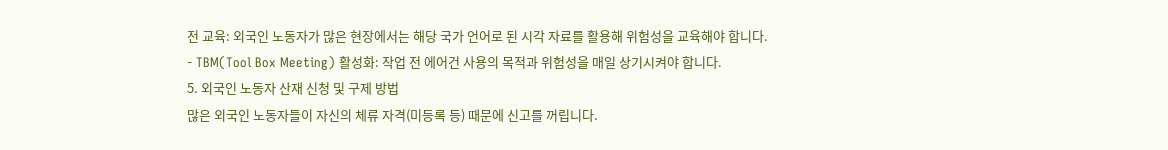전 교육: 외국인 노동자가 많은 현장에서는 해당 국가 언어로 된 시각 자료를 활용해 위험성을 교육해야 합니다.
- TBM(Tool Box Meeting) 활성화: 작업 전 에어건 사용의 목적과 위험성을 매일 상기시켜야 합니다.
5. 외국인 노동자 산재 신청 및 구제 방법
많은 외국인 노동자들이 자신의 체류 자격(미등록 등) 때문에 신고를 꺼립니다.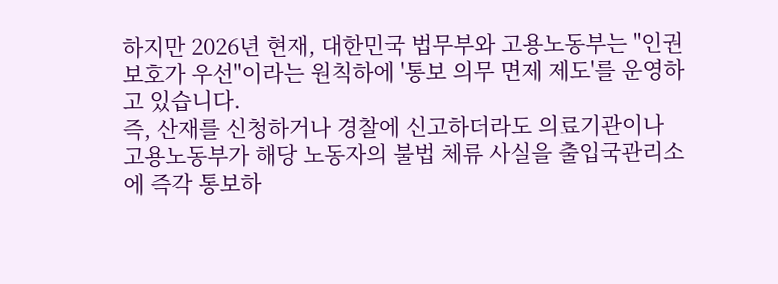하지만 2026년 현재, 대한민국 법무부와 고용노동부는 "인권 보호가 우선"이라는 원칙하에 '통보 의무 면제 제도'를 운영하고 있습니다.
즉, 산재를 신청하거나 경찰에 신고하더라도 의료기관이나 고용노동부가 해당 노동자의 불법 체류 사실을 출입국관리소에 즉각 통보하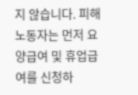지 않습니다. 피해 노동자는 먼저 요양급여 및 휴업급여를 신청하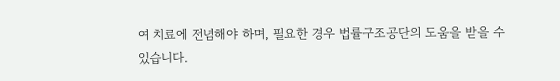여 치료에 전념해야 하며, 필요한 경우 법률구조공단의 도움을 받을 수 있습니다.